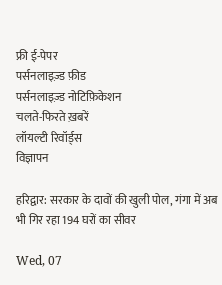फ्री ई-पेपर
पर्सनलाइज़्ड फ़ीड
पर्सनलाइज़्ड नोटिफ़िकेशन
चलते-फिरते ख़बरें
लॉयल्टी रिवॉर्ड्स
विज्ञापन

हरिद्वार: सरकार के दावों की खुली पोल, गंगा में अब भी गिर रहा 194 घरों का सीवर

Wed, 07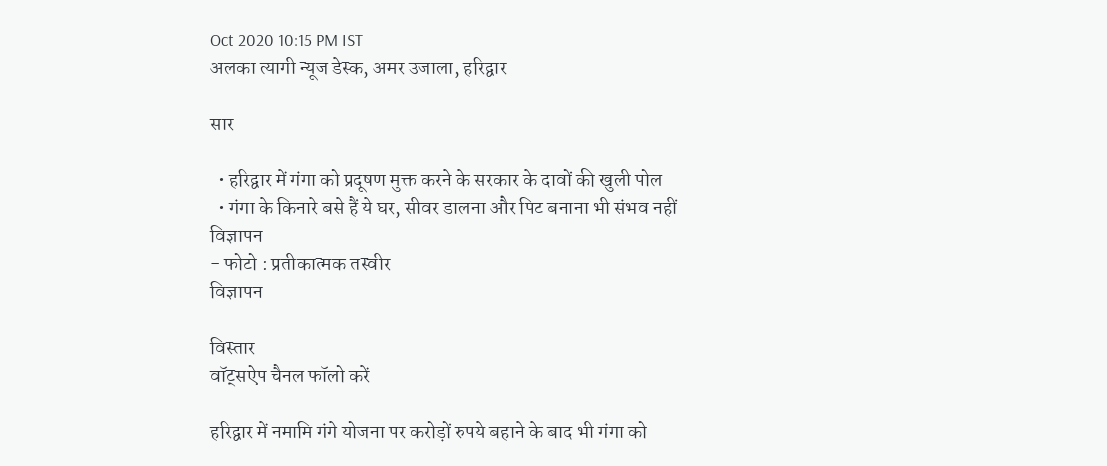Oct 2020 10:15 PM IST
अलका त्यागी न्यूज डेस्क, अमर उजाला, हरिद्वार

सार

  • हरिद्वार में गंगा को प्रदूषण मुक्त करने के सरकार के दावों की खुली पोल
  • गंगा के किनारे बसे हैं ये घर, सीवर डालना और पिट बनाना भी संभव नहीं
विज्ञापन
- फोटो : प्रतीकात्मक तस्वीर
विज्ञापन

विस्तार
वॉट्सऐप चैनल फॉलो करें

हरिद्वार में नमामि गंगे योजना पर करोड़ों रुपये बहाने के बाद भी गंगा को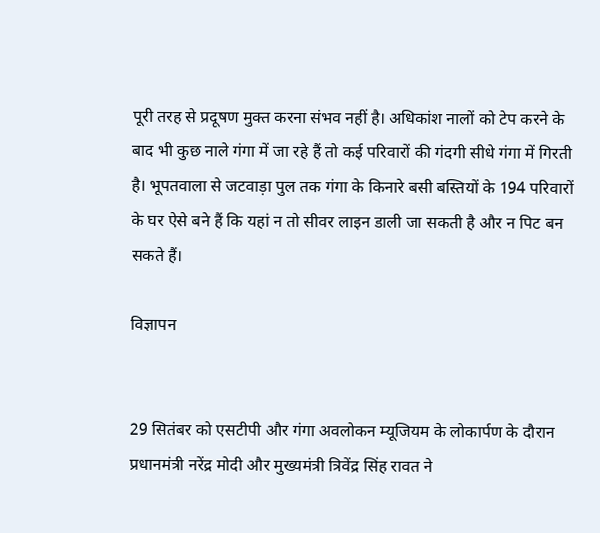पूरी तरह से प्रदूषण मुक्त करना संभव नहीं है। अधिकांश नालों को टेप करने के बाद भी कुछ नाले गंगा में जा रहे हैं तो कई परिवारों की गंदगी सीधे गंगा में गिरती है। भूपतवाला से जटवाड़ा पुल तक गंगा के किनारे बसी बस्तियों के 194 परिवारों के घर ऐसे बने हैं कि यहां न तो सीवर लाइन डाली जा सकती है और न पिट बन सकते हैं।

विज्ञापन


29 सितंबर को एसटीपी और गंगा अवलोकन म्यूजियम के लोकार्पण के दौरान प्रधानमंत्री नरेंद्र मोदी और मुख्यमंत्री त्रिवेंद्र सिंह रावत ने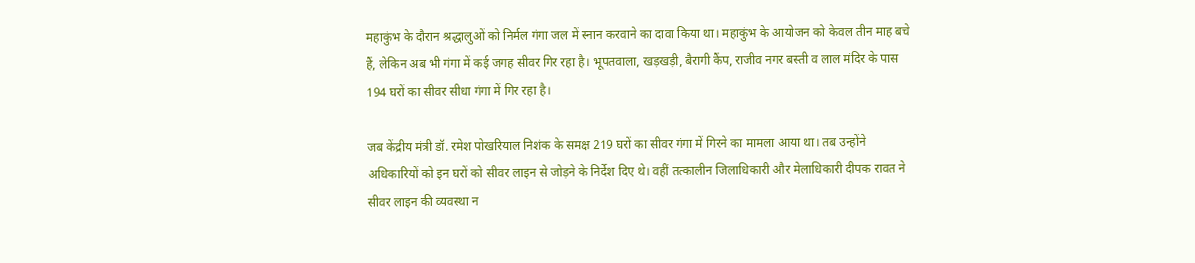महाकुंभ के दौरान श्रद्धालुओं को निर्मल गंगा जल में स्नान करवाने का दावा किया था। महाकुंभ के आयोजन को केवल तीन माह बचे हैं, लेकिन अब भी गंगा में कई जगह सीवर गिर रहा है। भूपतवाला, खड़खड़ी, बैरागी कैंप, राजीव नगर बस्ती व लाल मंदिर के पास 194 घरों का सीवर सीधा गंगा में गिर रहा है।

जब केंद्रीय मंत्री डॉ. रमेश पोखरियाल निशंक के समक्ष 219 घरों का सीवर गंगा में गिरने का मामला आया था। तब उन्होंने अधिकारियों को इन घरों को सीवर लाइन से जोड़ने के निर्देश दिए थे। वहीं तत्कालीन जिलाधिकारी और मेलाधिकारी दीपक रावत ने सीवर लाइन की व्यवस्था न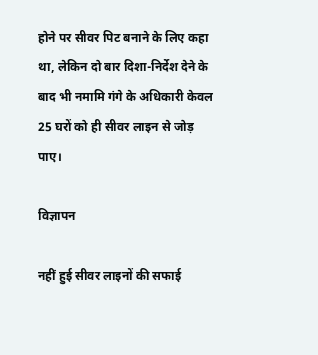होने पर सीवर पिट बनाने के लिए कहा था, लेकिन दो बार दिशा-निर्देश देने के बाद भी नमामि गंगे के अधिकारी केवल 25 घरों को ही सीवर लाइन से जोड़ पाए।

विज्ञापन

नहीं हुई सीवर लाइनों की सफाई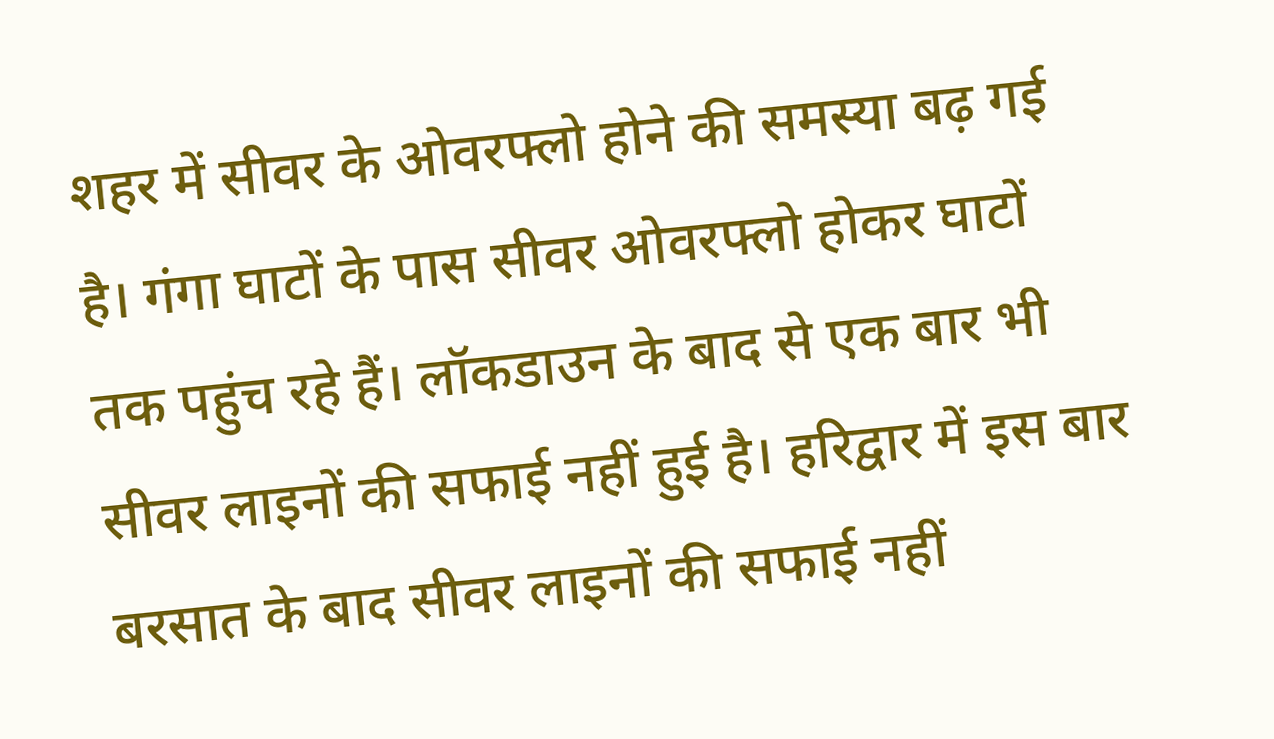शहर में सीवर के ओवरफ्लो होने की समस्या बढ़ गई है। गंगा घाटों के पास सीवर ओवरफ्लो होकर घाटों तक पहुंच रहे हैं। लॉकडाउन के बाद से एक बार भी सीवर लाइनों की सफाई नहीं हुई है। हरिद्वार में इस बार बरसात के बाद सीवर लाइनों की सफाई नहीं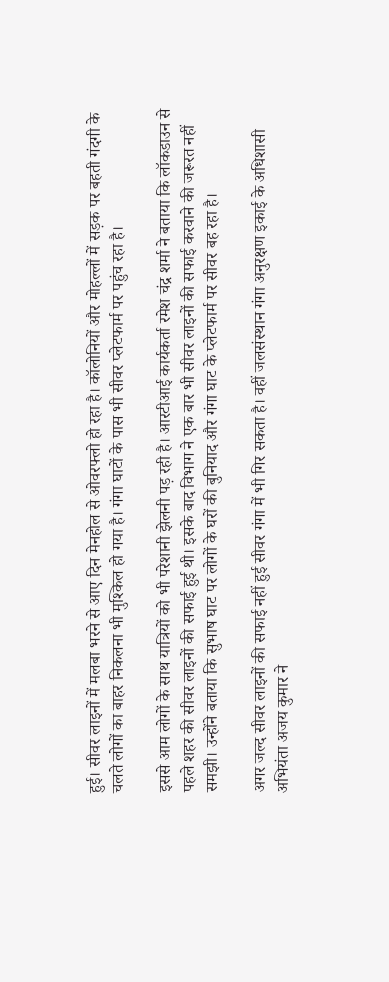हुई। सीवर लाइनों में मलबा भरने से आए दिन मेनहोल से ओवरफ्लो हो रहा है। कॉलोनियों और मोहल्लों में सड़क पर बहती गंदगी के चलते लोगों का बाहर निकलना भी मुश्किल हो गया है। गंगा घाटों के पास भी सीवर प्लेटफार्म पर पहुंच रहा है।

इससे आम लोगों के साथ यात्रियों को भी परेशानी झेलनी पड़ रही है। आरटीआई कार्यकर्ता रमेश चंद्र शर्मा ने बताया कि लॉकडाउन से पहले शहर की सीवर लाइनों की सफाई हुई थी। इसके बाद विभाग ने एक बार भी सीवर लाइनों की सफाई करवाने की जरूरत नहीं समझी। उन्होंने बताया कि सुभाष घाट पर लोगों के घरों की बुनियाद और गंगा घाट के प्लेटफार्म पर सीवर बह रहा है।

अगर जल्द सीवर लाइनों की सफाई नहीं हुई सीवर गंगा में भी गिर सकता है। वहीं जलसंस्थान गंगा अनुरक्षण इकाई के अधिशासी अभियंता अजय कुमार ने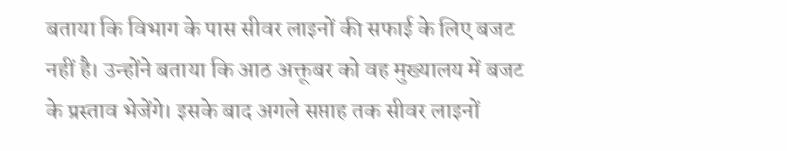बताया कि विभाग के पास सीवर लाइनों की सफाई के लिए बजट नहीं है। उन्होंने बताया कि आठ अक्तूबर को वह मुख्यालय में बजट के प्रस्ताव भेजेंगे। इसके बाद अगले सप्ताह तक सीवर लाइनों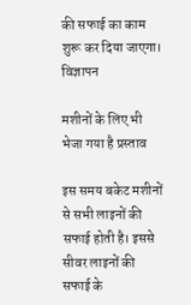की सफाई का काम शुरू कर दिया जाएगा।
विज्ञापन

मशीनों के लिए भी भेजा गया है प्रस्ताव

इस समय बकेट मशीनों से सभी लाइनों की सफाई होती है। इससे सीवर लाइनों की सफाई के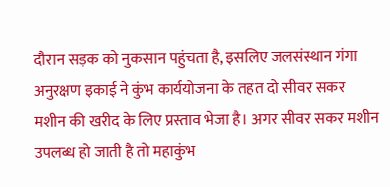दौरान सड़क को नुकसान पहुंचता है, इसलिए जलसंस्थान गंगा अनुरक्षण इकाई ने कुंभ कार्ययोजना के तहत दो सीवर सकर मशीन की खरीद के लिए प्रस्ताव भेजा है। अगर सीवर सकर मशीन उपलब्ध हो जाती है तो महाकुंभ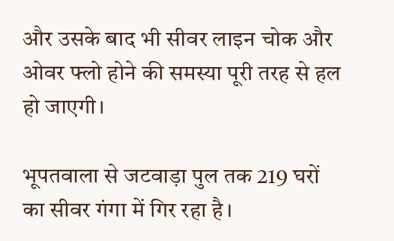और उसके बाद भी सीवर लाइन चोक और ओवर फ्लो होने की समस्या पूरी तरह से हल हो जाएगी।

भूपतवाला से जटवाड़ा पुल तक 219 घरों का सीवर गंगा में गिर रहा है।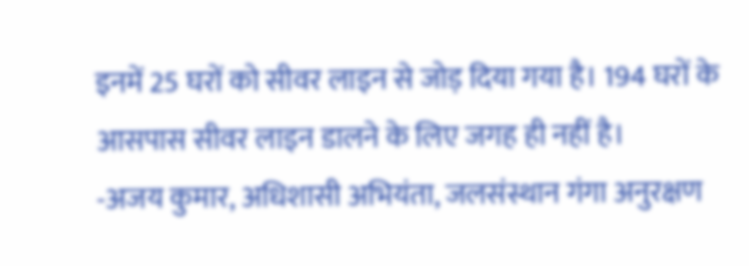इनमें 25 घरों को सीवर लाइन से जोड़ दिया गया है। 194 घरों के आसपास सीवर लाइन डालने के लिए जगह ही नहीं है।
-अजय कुमार, अधिशासी अभियंता, जलसंस्थान गंगा अनुरक्षण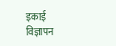इकाई
विज्ञापन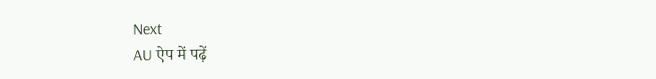Next
AU ऐप में पढ़ें